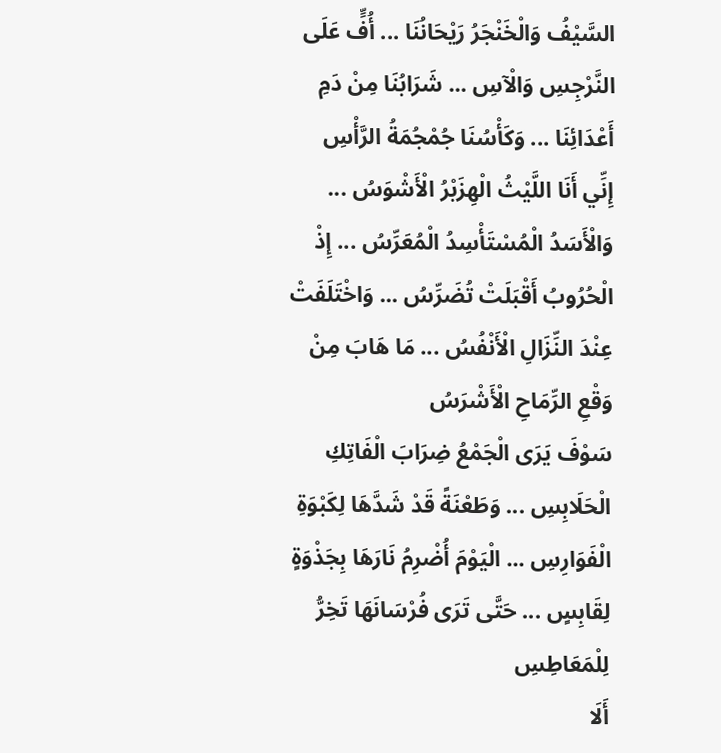السَّيْفُ وَالْخَنْجَرُ رَيْحَانُنَا ... أُفٍّ عَلَى النَّرْجِسِ وَالْآسِ ... شَرَابُنَا مِنْ دَمِ أَعْدَائِنَا ... وَكَأْسُنَا جُمْجُمَةُ الرَّأْسِ
إِنِّي أَنَا اللَّيْثُ الْهِزَبْرُ الْأَشْوَسُ ... وَالْأَسَدُ الْمُسْتَأْسِدُ الْمُعَرِّسُ ... إِذْ الْحُرُوبُ أَقْبَلَتْ تُضَرِّسُ ... وَاخْتَلَفَتْ عِنْدَ النِّزَالِ الْأَنْفُسُ ... مَا هَابَ مِنْ وَقْعِ الرِّمَاحِ الْأَشْرَسُ
سَوْفَ يَرَى الْجَمْعُ ضِرَابَ الْفَاتِكِ الْحَلَابِسِ ... وَطَعْنَةً قَدْ شَدَّهَا لِكَبْوَةِ الْفَوَارِسِ ... الْيَوْمَ أُضْرِمُ نَارَهَا بِجَذْوَةٍ لِقَابِسٍ ... حَتَّى تَرَى فُرْسَانَهَا تَخِرُّ لِلْمَعَاطِسِ
أَلَا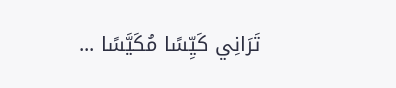تَرَانِي كَيِّسًا مُكَيَّسًا ...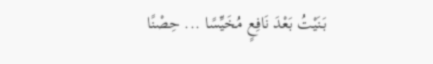بَنَيْتُ بَعْدَ نَافِعٍ مُخَيِّسًا ... حِصْنًا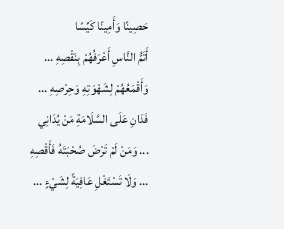حَصِينًا وَأَمِينًا كَيِّسًا
أَتَمُّ النَّاسِ أَعْرَفُهُمْ بِنَقْصِهِ ... وَأَقْمَعُهُمْ لِشَهْوَتِهِ وَحِرْصِهِ ... فَدَانِ عَلَى السَّلَامَةِ مَنْ يُدَانِي ... وَمَنْ لَمْ تَرْضَ صُحْبَتَهُ فَأَقْصِهِ ... وَلَا تَسْتَغْلِ عَافِيَةً لِشَيْءٍ ...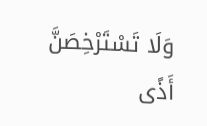وَلَا تَسْتَرْخِصَنَّ أَذًى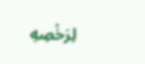لِرَخْصِهِ